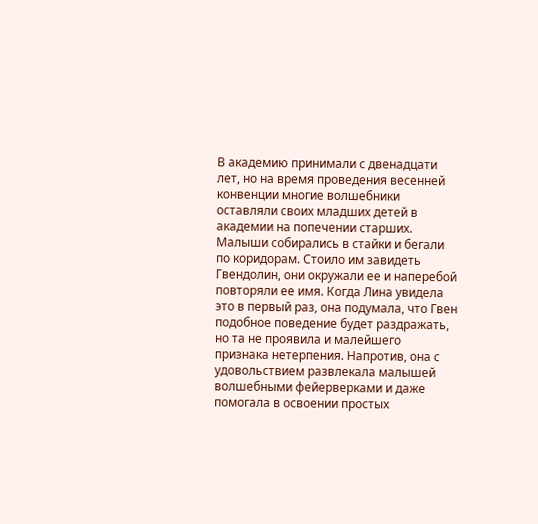В академию принимали с двенадцати лет, но на время проведения весенней конвенции многие волшебники оставляли своих младших детей в академии на попечении старших. Малыши собирались в стайки и бегали по коридорам. Стоило им завидеть Гвендолин, они окружали ее и наперебой повторяли ее имя. Когда Лина увидела это в первый раз, она подумала, что Гвен подобное поведение будет раздражать, но та не проявила и малейшего признака нетерпения. Напротив, она с удовольствием развлекала малышей волшебными фейерверками и даже помогала в освоении простых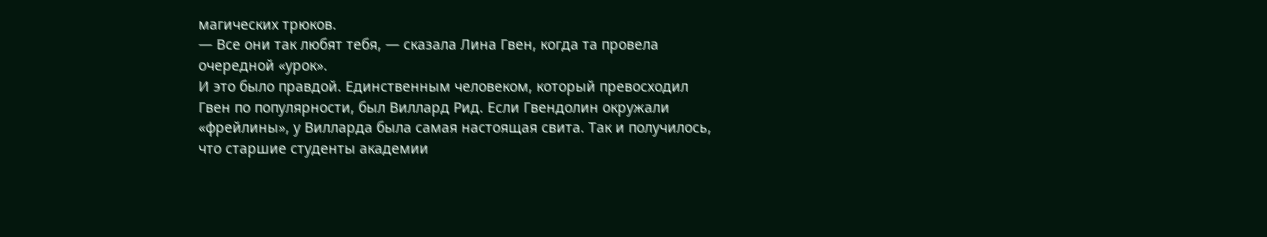магических трюков.
— Все они так любят тебя, — сказала Лина Гвен, когда та провела очередной «урок».
И это было правдой. Единственным человеком, который превосходил Гвен по популярности, был Виллард Рид. Если Гвендолин окружали «фрейлины», у Вилларда была самая настоящая свита. Так и получилось, что старшие студенты академии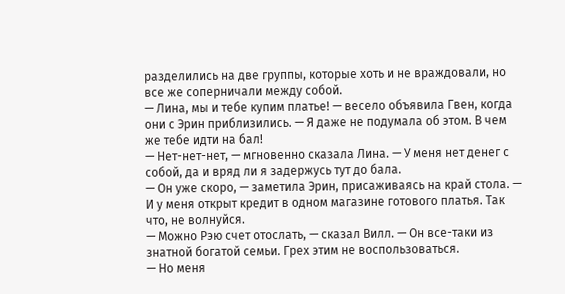разделились на две группы, которые хоть и не враждовали, но все же соперничали между собой.
— Лина, мы и тебе купим платье! — весело объявила Гвен, когда они с Эрин приблизились. — Я даже не подумала об этом. В чем же тебе идти на бал!
— Нет-нет-нет, — мгновенно сказала Лина. — У меня нет денег с собой, да и вряд ли я задержусь тут до бала.
— Он уже скоро, — заметила Эрин, присаживаясь на край стола. — И у меня открыт кредит в одном магазине готового платья. Так что, не волнуйся.
— Можно Рэю счет отослать, — сказал Вилл. — Он все-таки из знатной богатой семьи. Грех этим не воспользоваться.
— Но меня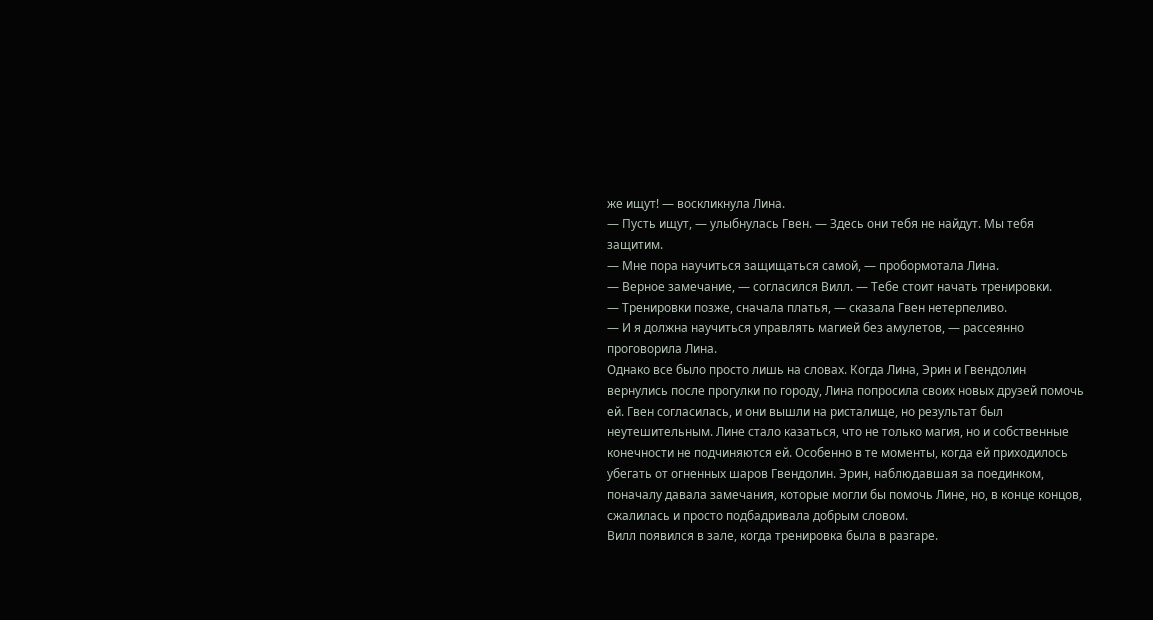же ищут! — воскликнула Лина.
— Пусть ищут, — улыбнулась Гвен. — Здесь они тебя не найдут. Мы тебя защитим.
— Мне пора научиться защищаться самой, — пробормотала Лина.
— Верное замечание, — согласился Вилл. — Тебе стоит начать тренировки.
— Тренировки позже, сначала платья, — сказала Гвен нетерпеливо.
— И я должна научиться управлять магией без амулетов, — рассеянно проговорила Лина.
Однако все было просто лишь на словах. Когда Лина, Эрин и Гвендолин вернулись после прогулки по городу, Лина попросила своих новых друзей помочь ей. Гвен согласилась, и они вышли на ристалище, но результат был неутешительным. Лине стало казаться, что не только магия, но и собственные конечности не подчиняются ей. Особенно в те моменты, когда ей приходилось убегать от огненных шаров Гвендолин. Эрин, наблюдавшая за поединком, поначалу давала замечания, которые могли бы помочь Лине, но, в конце концов, сжалилась и просто подбадривала добрым словом.
Вилл появился в зале, когда тренировка была в разгаре.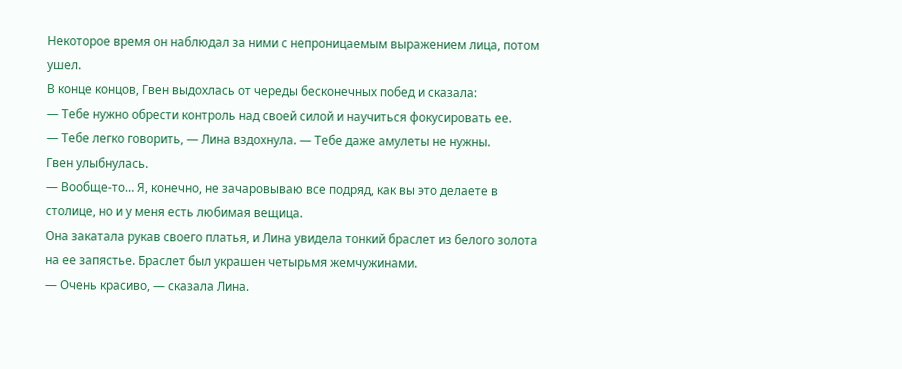Некоторое время он наблюдал за ними с непроницаемым выражением лица, потом ушел.
В конце концов, Гвен выдохлась от череды бесконечных побед и сказала:
— Тебе нужно обрести контроль над своей силой и научиться фокусировать ее.
— Тебе легко говорить, — Лина вздохнула. — Тебе даже амулеты не нужны.
Гвен улыбнулась.
— Вообще-то… Я, конечно, не зачаровываю все подряд, как вы это делаете в столице, но и у меня есть любимая вещица.
Она закатала рукав своего платья, и Лина увидела тонкий браслет из белого золота на ее запястье. Браслет был украшен четырьмя жемчужинами.
— Очень красиво, — сказала Лина.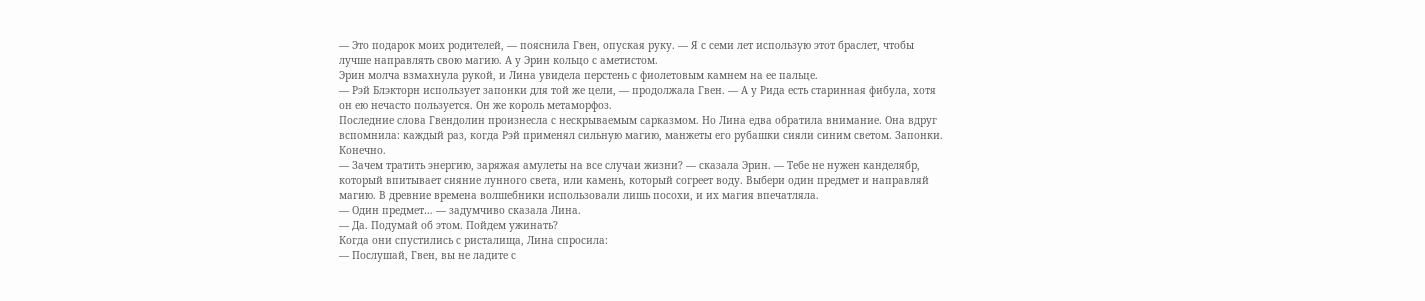— Это подарок моих родителей, — пояснила Гвен, опуская руку. — Я с семи лет использую этот браслет, чтобы лучше направлять свою магию. А у Эрин кольцо с аметистом.
Эрин молча взмахнула рукой, и Лина увидела перстень с фиолетовым камнем на ее пальце.
— Рэй Блэкторн использует запонки для той же цели, — продолжала Гвен. — А у Рида есть старинная фибула, хотя он ею нечасто пользуется. Он же король метаморфоз.
Последние слова Гвендолин произнесла с нескрываемым сарказмом. Но Лина едва обратила внимание. Она вдруг вспомнила: каждый раз, когда Рэй применял сильную магию, манжеты его рубашки сияли синим светом. Запонки. Конечно.
— Зачем тратить энергию, заряжая амулеты на все случаи жизни? — сказала Эрин. — Тебе не нужен канделябр, который впитывает сияние лунного света, или камень, который согреет воду. Выбери один предмет и направляй магию. В древние времена волшебники использовали лишь посохи, и их магия впечатляла.
— Один предмет… — задумчиво сказала Лина.
— Да. Подумай об этом. Пойдем ужинать?
Когда они спустились с ристалища, Лина спросила:
— Послушай, Гвен, вы не ладите с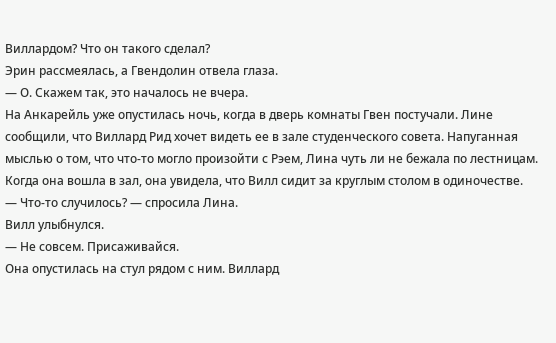Виллардом? Что он такого сделал?
Эрин рассмеялась, а Гвендолин отвела глаза.
— О. Скажем так, это началось не вчера.
На Анкарейль уже опустилась ночь, когда в дверь комнаты Гвен постучали. Лине сообщили, что Виллард Рид хочет видеть ее в зале студенческого совета. Напуганная мыслью о том, что что-то могло произойти с Рэем, Лина чуть ли не бежала по лестницам. Когда она вошла в зал, она увидела, что Вилл сидит за круглым столом в одиночестве.
— Что-то случилось? — спросила Лина.
Вилл улыбнулся.
— Не совсем. Присаживайся.
Она опустилась на стул рядом с ним. Виллард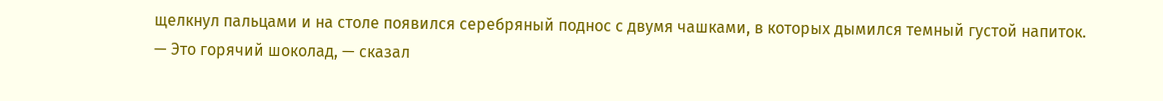щелкнул пальцами и на столе появился серебряный поднос с двумя чашками, в которых дымился темный густой напиток.
— Это горячий шоколад, — сказал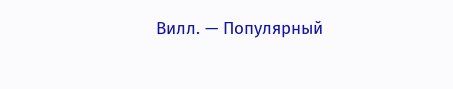Вилл. — Популярный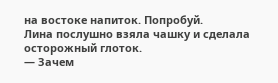на востоке напиток. Попробуй.
Лина послушно взяла чашку и сделала осторожный глоток.
— Зачем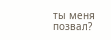ты меня позвал?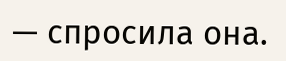— спросила она.